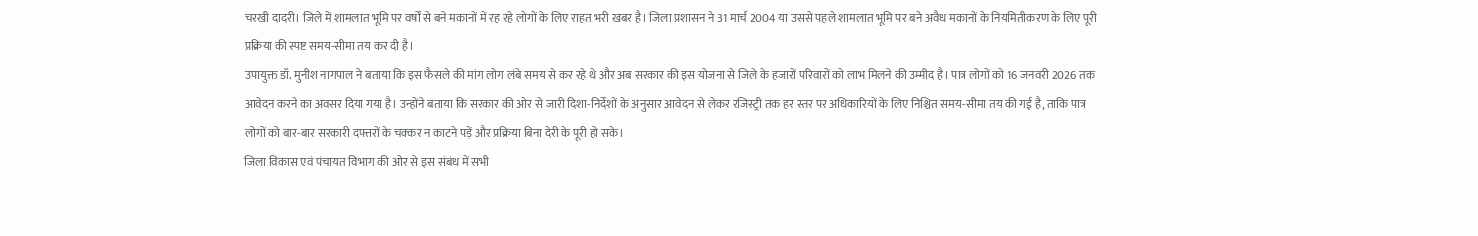चरखी दादरी। जिले में शामलात भूमि पर वर्षों से बने मकानों में रह रहे लोगों के लिए राहत भरी खबर है। जिला प्रशासन ने 31 मार्च 2004 या उससे पहले शामलात भूमि पर बने अवैध मकानों के नियमितीकरण के लिए पूरी प्रक्रिया की स्पष्ट समय-सीमा तय कर दी है।
उपायुक्त डॉ. मुनीश नागपाल ने बताया कि इस फैसले की मांग लोग लंबे समय से कर रहे थे और अब सरकार की इस योजना से जिले के हजारों परिवारों को लाभ मिलने की उम्मीद है। पात्र लोगों को 16 जनवरी 2026 तक आवेदन करने का अवसर दिया गया है। उन्होंने बताया कि सरकार की ओर से जारी दिशा-निर्देशों के अनुसार आवेदन से लेकर रजिस्ट्री तक हर स्तर पर अधिकारियों के लिए निश्चित समय-सीमा तय की गई है, ताकि पात्र लोगों को बार-बार सरकारी दफ्तरों के चक्कर न काटने पड़ें और प्रक्रिया बिना देरी के पूरी हो सके।
जिला विकास एवं पंचायत विभाग की ओर से इस संबंध में सभी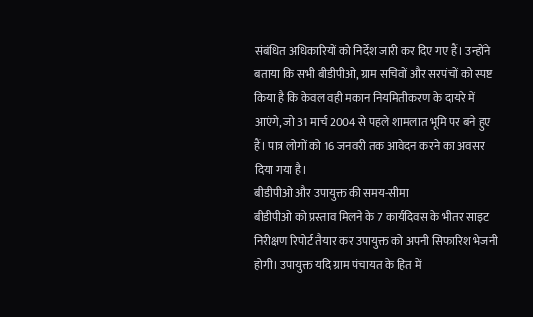संबंधित अधिकारियों को निर्देश जारी कर दिए गए हैं। उन्होंने बताया कि सभी बीडीपीओ, ग्राम सचिवों और सरपंचों को स्पष्ट किया है कि केवल वही मकान नियमितीकरण के दायरे में आएंगे, जो 31 मार्च 2004 से पहले शामलात भूमि पर बने हुए हैं। पात्र लोगों को 16 जनवरी तक आवेदन करने का अवसर दिया गया है।
बीडीपीओ और उपायुक्त की समय-सीमा
बीडीपीओ को प्रस्ताव मिलने के 7 कार्यदिवस के भीतर साइट निरीक्षण रिपोर्ट तैयार कर उपायुक्त को अपनी सिफारिश भेजनी होगी। उपायुक्त यदि ग्राम पंचायत के हित में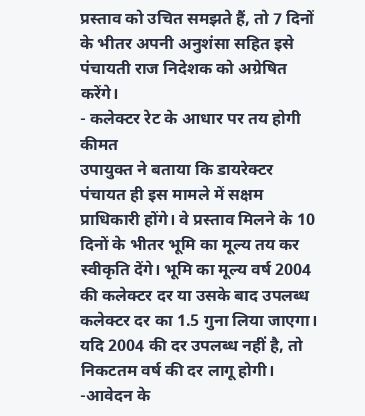प्रस्ताव को उचित समझते हैं, तो 7 दिनों के भीतर अपनी अनुशंसा सहित इसे पंचायती राज निदेशक को अग्रेषित करेंगे।
- कलेक्टर रेट के आधार पर तय होगी कीमत
उपायुक्त ने बताया कि डायरेक्टर पंचायत ही इस मामले में सक्षम प्राधिकारी होंगे। वे प्रस्ताव मिलने के 10 दिनों के भीतर भूमि का मूल्य तय कर स्वीकृति देंगे। भूमि का मूल्य वर्ष 2004 की कलेक्टर दर या उसके बाद उपलब्ध कलेक्टर दर का 1.5 गुना लिया जाएगा। यदि 2004 की दर उपलब्ध नहीं है, तो निकटतम वर्ष की दर लागू होगी।
-आवेदन के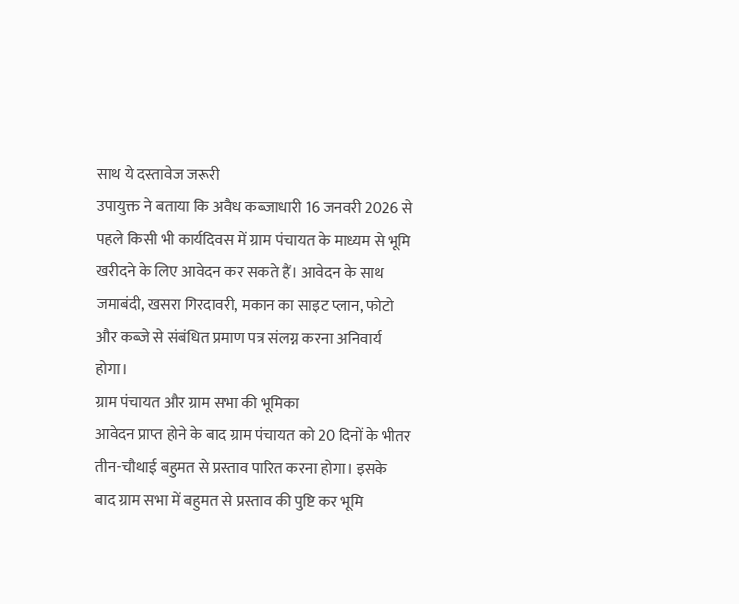साथ ये दस्तावेज जरूरी
उपायुक्त ने बताया कि अवैध कब्जाधारी 16 जनवरी 2026 से पहले किसी भी कार्यदिवस में ग्राम पंचायत के माध्यम से भूमि खरीदने के लिए आवेदन कर सकते हैं। आवेदन के साथ जमाबंदी, खसरा गिरदावरी, मकान का साइट प्लान, फोटो और कब्जे से संबंधित प्रमाण पत्र संलग्न करना अनिवार्य होगा।
ग्राम पंचायत और ग्राम सभा की भूमिका
आवेदन प्राप्त होने के बाद ग्राम पंचायत को 20 दिनों के भीतर तीन-चौथाई बहुमत से प्रस्ताव पारित करना होगा। इसके बाद ग्राम सभा में बहुमत से प्रस्ताव की पुष्टि कर भूमि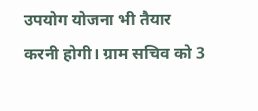उपयोग योजना भी तैयार करनी होगी। ग्राम सचिव को 3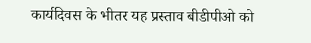कार्यदिवस के भीतर यह प्रस्ताव बीडीपीओ को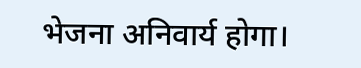भेजना अनिवार्य होगा।